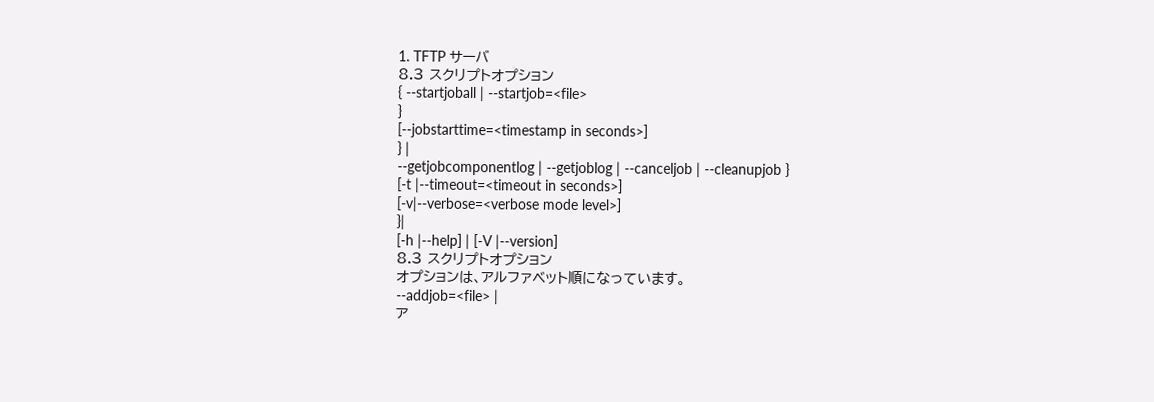1. TFTP サーバ
8.3 スクリプトオプション
{ --startjoball | --startjob=<file>
}
[--jobstarttime=<timestamp in seconds>]
} |
--getjobcomponentlog | --getjoblog | --canceljob | --cleanupjob }
[-t |--timeout=<timeout in seconds>]
[-v|--verbose=<verbose mode level>]
}|
[-h |--help] | [-V |--version]
8.3 スクリプトオプション
オプションは、アルファベット順になっています。
--addjob=<file> |
ア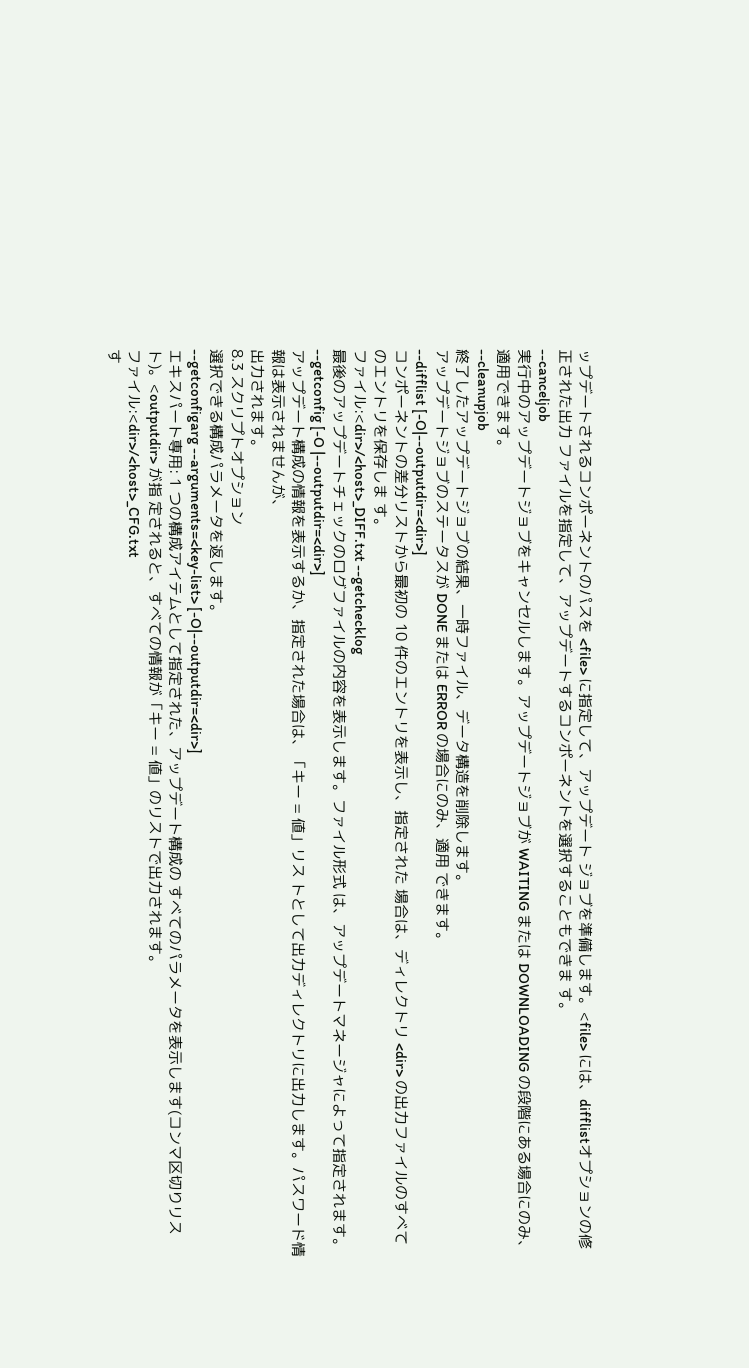ップデートされるコンポーネントのパスを <file> に指定して、アップデート ジョブを準備します。<file> には、difflistオプションの修正された出力 ファイルを指定して、アップデートするコンポーネントを選択することもできま す。
--canceljob
実行中のアップデートジョブをキャンセルします。アップデートジョブが WAITING または DOWNLOADING の段階にある場合にのみ、適用できます。
--cleanupjob
終了したアップデートジョブの結果、一時ファイル、データ構造を削除します。
アップデートジョブのステータスが DONE または ERROR の場合にのみ、適用 できます。
--difflist [-O|--outputdir=<dir>]
コンポーネントの差分リストから最初の 10 件のエントリを表示し、指定された 場合は、ディレクトリ <dir> の出力ファイルのすべてのエントリを保存しま す。
ファイル:<dir>/<host>_DIFF.txt --getchecklog
最後のアップデートチェックのログファイルの内容を表示します。ファイル形式 は、アップデートマネージャによって指定されます。
--getconfig [-O |--outputdir=<dir>]
アップデート構成の情報を表示するか、指定された場合は、「キー = 値」リス トとして出力ディレクトリに出力します。パスワード情報は表示されませんが、
出力されます。
8.3 スクリプトオプション
選択できる構成パラメータを返します。
--getconfigarg --arguments=<key-list> [-O|--outputdir=<dir>]
エキスパート専用: 1 つの構成アイテムとして指定された、アップデート構成の すべてのパラメータを表示します(コンマ区切りリスト)。<outputdir> が指 定されると、すべての情報が「キー = 値」のリストで出力されます。
ファイル:<dir>/<host>_CFG.txt
す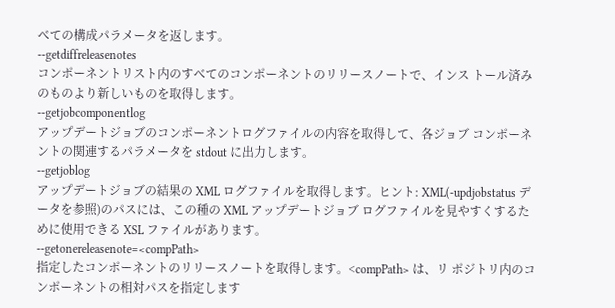べての構成パラメータを返します。
--getdiffreleasenotes
コンポーネントリスト内のすべてのコンポーネントのリリースノートで、インス トール済みのものより新しいものを取得します。
--getjobcomponentlog
アップデートジョブのコンポーネントログファイルの内容を取得して、各ジョブ コンポーネントの関連するパラメータを stdout に出力します。
--getjoblog
アップデートジョブの結果の XML ログファイルを取得します。ヒント: XML(-updjobstatus データを参照)のパスには、この種の XML アップデートジョブ ログファイルを見やすくするために使用できる XSL ファイルがあります。
--getonereleasenote=<compPath>
指定したコンポーネントのリリースノートを取得します。<compPath> は、リ ポジトリ内のコンポーネントの相対パスを指定します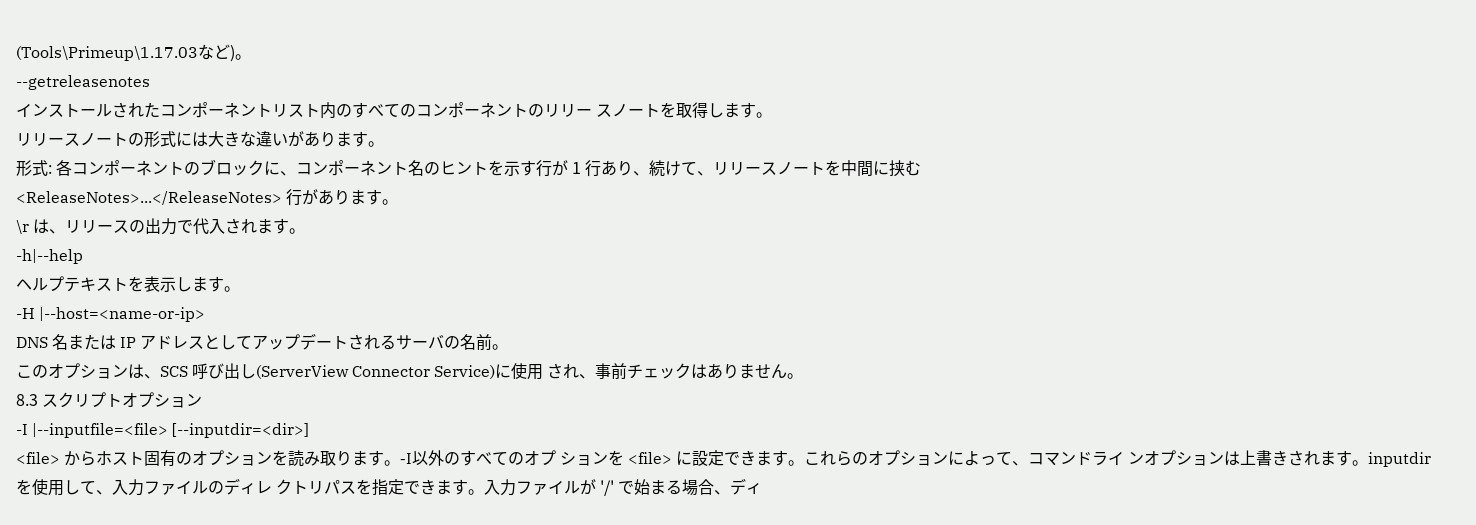(Tools\Primeup\1.17.03など)。
--getreleasenotes
インストールされたコンポーネントリスト内のすべてのコンポーネントのリリー スノートを取得します。
リリースノートの形式には大きな違いがあります。
形式: 各コンポーネントのブロックに、コンポーネント名のヒントを示す行が 1 行あり、続けて、リリースノートを中間に挟む
<ReleaseNotes>...</ReleaseNotes> 行があります。
\r は、リリースの出力で代入されます。
-h|--help
ヘルプテキストを表示します。
-H |--host=<name-or-ip>
DNS 名または IP アドレスとしてアップデートされるサーバの名前。
このオプションは、SCS 呼び出し(ServerView Connector Service)に使用 され、事前チェックはありません。
8.3 スクリプトオプション
-I |--inputfile=<file> [--inputdir=<dir>]
<file> からホスト固有のオプションを読み取ります。-I以外のすべてのオプ ションを <file> に設定できます。これらのオプションによって、コマンドライ ンオプションは上書きされます。inputdirを使用して、入力ファイルのディレ クトリパスを指定できます。入力ファイルが '/' で始まる場合、ディ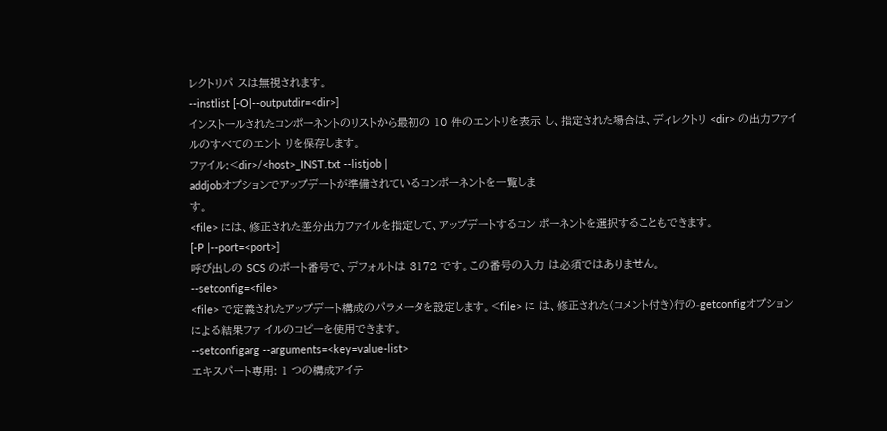レクトリパ スは無視されます。
--instlist [-O|--outputdir=<dir>]
インストールされたコンポーネントのリストから最初の 10 件のエントリを表示 し、指定された場合は、ディレクトリ <dir> の出力ファイルのすべてのエント リを保存します。
ファイル:<dir>/<host>_INST.txt --listjob |
addjobオプションでアップデートが準備されているコンポーネントを一覧しま
す。
<file> には、修正された差分出力ファイルを指定して、アップデートするコン ポーネントを選択することもできます。
[-P |--port=<port>]
呼び出しの SCS のポート番号で、デフォルトは 3172 です。この番号の入力 は必須ではありません。
--setconfig=<file>
<file> で定義されたアップデート構成のパラメータを設定します。<file> に は、修正された(コメント付き)行の-getconfigオプションによる結果ファ イルのコピーを使用できます。
--setconfigarg --arguments=<key=value-list>
エキスパート専用: 1 つの構成アイテ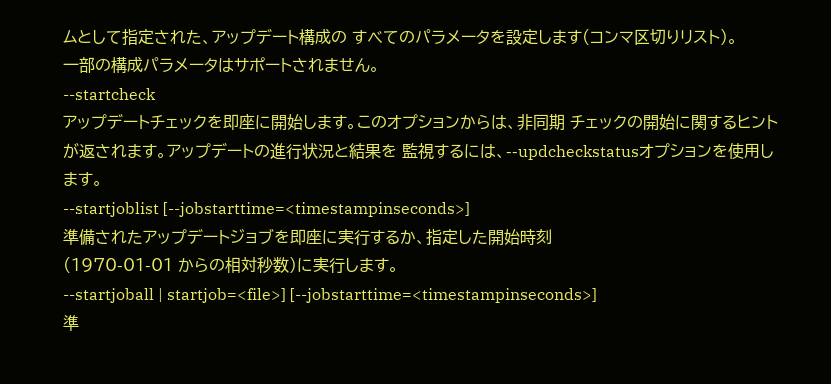ムとして指定された、アップデート構成の すべてのパラメータを設定します(コンマ区切りリスト)。
一部の構成パラメータはサポートされません。
--startcheck
アップデートチェックを即座に開始します。このオプションからは、非同期 チェックの開始に関するヒントが返されます。アップデートの進行状況と結果を 監視するには、--updcheckstatusオプションを使用します。
--startjoblist [--jobstarttime=<timestampinseconds>]
準備されたアップデートジョブを即座に実行するか、指定した開始時刻
(1970-01-01 からの相対秒数)に実行します。
--startjoball | startjob=<file>] [--jobstarttime=<timestampinseconds>]
準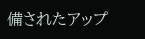備されたアップ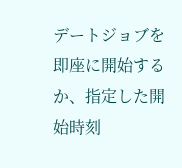デートジョブを即座に開始するか、指定した開始時刻